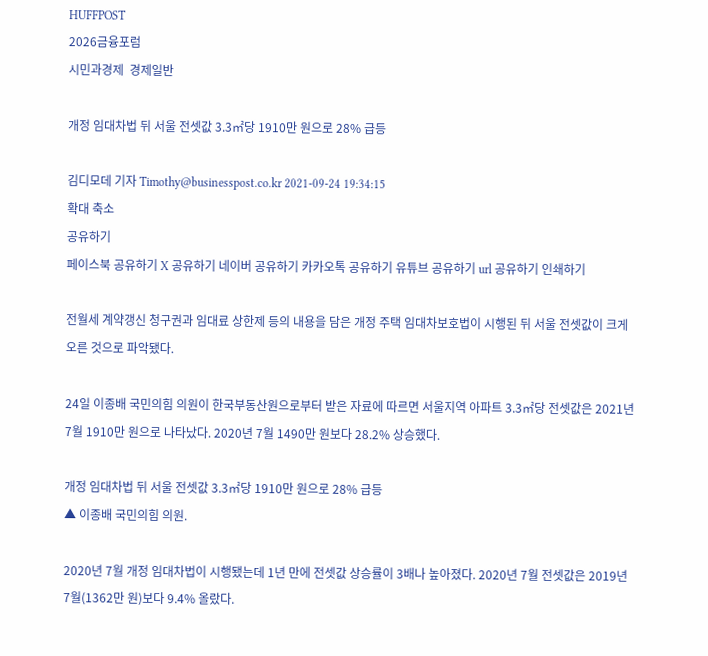HUFFPOST
2026금융포럼
시민과경제  경제일반

개정 임대차법 뒤 서울 전셋값 3.3㎡당 1910만 원으로 28% 급등

김디모데 기자 Timothy@businesspost.co.kr 2021-09-24 19:34:15
확대 축소
공유하기
페이스북 공유하기 X 공유하기 네이버 공유하기 카카오톡 공유하기 유튜브 공유하기 url 공유하기 인쇄하기

전월세 계약갱신 청구권과 임대료 상한제 등의 내용을 담은 개정 주택 임대차보호법이 시행된 뒤 서울 전셋값이 크게 오른 것으로 파악됐다.

24일 이종배 국민의힘 의원이 한국부동산원으로부터 받은 자료에 따르면 서울지역 아파트 3.3㎡당 전셋값은 2021년 7월 1910만 원으로 나타났다. 2020년 7월 1490만 원보다 28.2% 상승했다.

개정 임대차법 뒤 서울 전셋값 3.3㎡당 1910만 원으로 28% 급등
▲ 이종배 국민의힘 의원.

2020년 7월 개정 임대차법이 시행됐는데 1년 만에 전셋값 상승률이 3배나 높아졌다. 2020년 7월 전셋값은 2019년 7월(1362만 원)보다 9.4% 올랐다.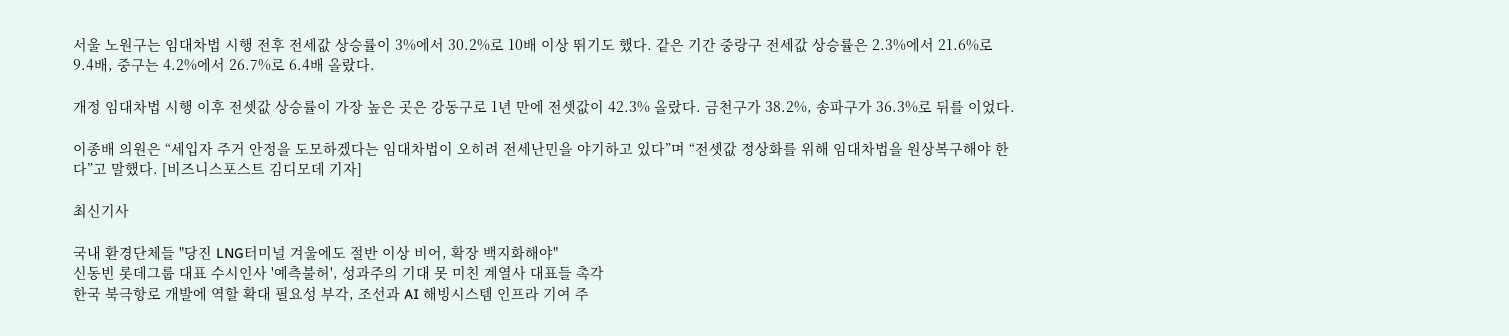서울 노원구는 임대차법 시행 전후 전세값 상승률이 3%에서 30.2%로 10배 이상 뛰기도 했다. 같은 기간 중랑구 전세값 상승률은 2.3%에서 21.6%로 9.4배, 중구는 4.2%에서 26.7%로 6.4배 올랐다.

개정 임대차법 시행 이후 전셋값 상승률이 가장 높은 곳은 강동구로 1년 만에 전셋값이 42.3% 올랐다. 금천구가 38.2%, 송파구가 36.3%로 뒤를 이었다.

이종배 의원은 “세입자 주거 안정을 도모하겠다는 임대차법이 오히려 전세난민을 야기하고 있다”며 “전셋값 정상화를 위해 임대차법을 원상복구해야 한다”고 말했다. [비즈니스포스트 김디모데 기자]

최신기사

국내 환경단체들 "당진 LNG터미널 겨울에도 절반 이상 비어, 확장 백지화해야"
신동빈 롯데그룹 대표 수시인사 '예측불허', 성과주의 기대 못 미친 계열사 대표들 촉각
한국 북극항로 개발에 역할 확대 필요성 부각, 조선과 AI 해빙시스템 인프라 기여 주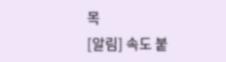목
[알림] 속도 붙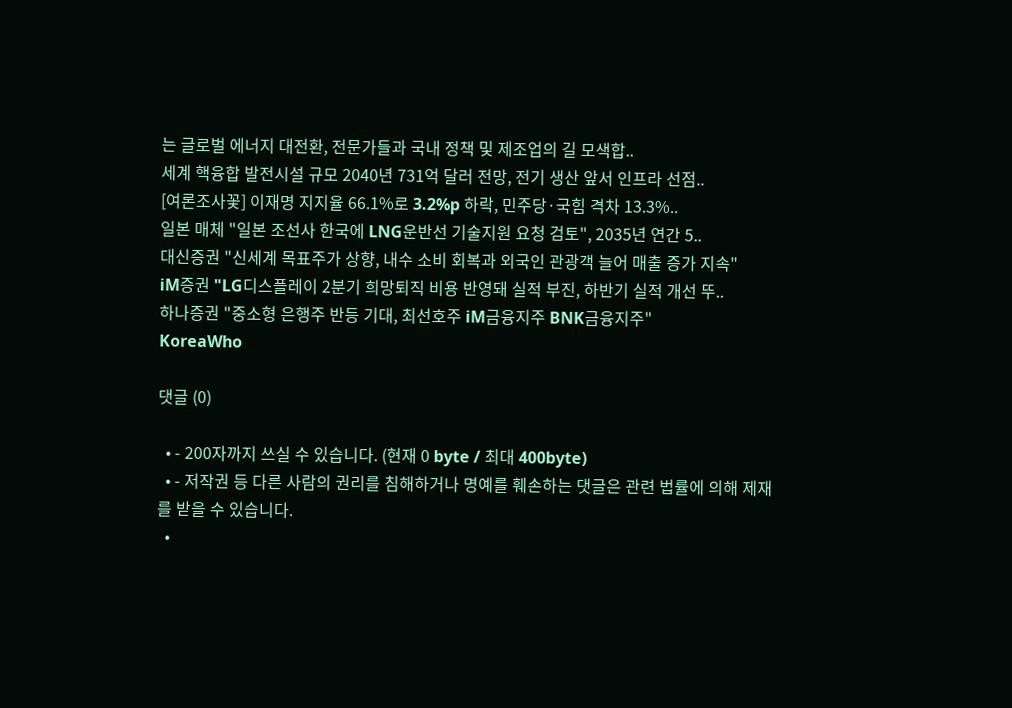는 글로벌 에너지 대전환, 전문가들과 국내 정책 및 제조업의 길 모색합..
세계 핵융합 발전시설 규모 2040년 731억 달러 전망, 전기 생산 앞서 인프라 선점..
[여론조사꽃] 이재명 지지율 66.1%로 3.2%p 하락, 민주당·국힘 격차 13.3%..
일본 매체 "일본 조선사 한국에 LNG운반선 기술지원 요청 검토", 2035년 연간 5..
대신증권 "신세계 목표주가 상향, 내수 소비 회복과 외국인 관광객 늘어 매출 증가 지속"
iM증권 "LG디스플레이 2분기 희망퇴직 비용 반영돼 실적 부진, 하반기 실적 개선 뚜..
하나증권 "중소형 은행주 반등 기대, 최선호주 iM금융지주 BNK금융지주"
KoreaWho

댓글 (0)

  • - 200자까지 쓰실 수 있습니다. (현재 0 byte / 최대 400byte)
  • - 저작권 등 다른 사람의 권리를 침해하거나 명예를 훼손하는 댓글은 관련 법률에 의해 제재를 받을 수 있습니다.
  •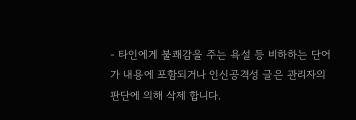- 타인에게 불쾌감을 주는 욕설 등 비하하는 단어가 내용에 포함되거나 인신공격성 글은 관리자의 판단에 의해 삭제 합니다.